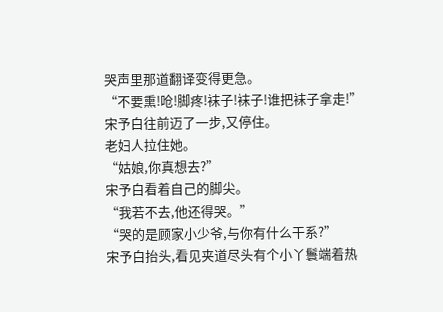哭声里那道翻译变得更急。
“不要熏!呛!脚疼!袜子!袜子!谁把袜子拿走!”
宋予白往前迈了一步,又停住。
老妇人拉住她。
“姑娘,你真想去?”
宋予白看着自己的脚尖。
“我若不去,他还得哭。”
“哭的是顾家小少爷,与你有什么干系?”
宋予白抬头,看见夹道尽头有个小丫鬟端着热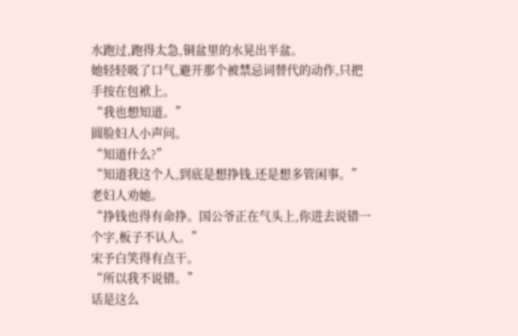水跑过,跑得太急,铜盆里的水晃出半盆。
她轻轻吸了口气,避开那个被禁忌词替代的动作,只把手按在包袱上。
“我也想知道。”
圆脸妇人小声问。
“知道什么?”
“知道我这个人,到底是想挣钱,还是想多管闲事。”
老妇人劝她。
“挣钱也得有命挣。国公爷正在气头上,你进去说错一个字,板子不认人。”
宋予白笑得有点干。
“所以我不说错。”
话是这么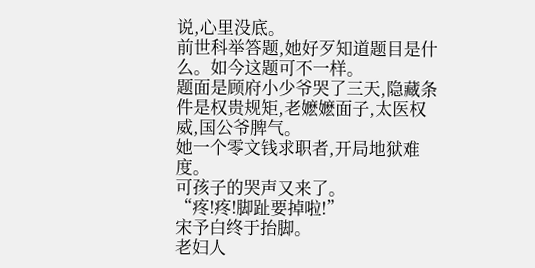说,心里没底。
前世科举答题,她好歹知道题目是什么。如今这题可不一样。
题面是顾府小少爷哭了三天,隐藏条件是权贵规矩,老嬷嬷面子,太医权威,国公爷脾气。
她一个零文钱求职者,开局地狱难度。
可孩子的哭声又来了。
“疼!疼!脚趾要掉啦!”
宋予白终于抬脚。
老妇人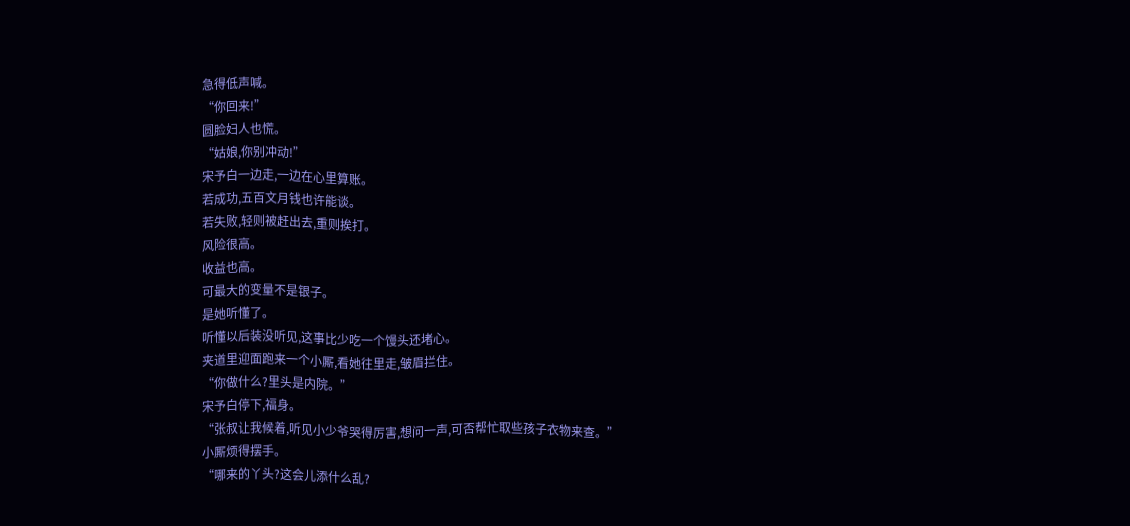急得低声喊。
“你回来!”
圆脸妇人也慌。
“姑娘,你别冲动!”
宋予白一边走,一边在心里算账。
若成功,五百文月钱也许能谈。
若失败,轻则被赶出去,重则挨打。
风险很高。
收益也高。
可最大的变量不是银子。
是她听懂了。
听懂以后装没听见,这事比少吃一个馒头还堵心。
夹道里迎面跑来一个小厮,看她往里走,皱眉拦住。
“你做什么?里头是内院。”
宋予白停下,福身。
“张叔让我候着,听见小少爷哭得厉害,想问一声,可否帮忙取些孩子衣物来查。”
小厮烦得摆手。
“哪来的丫头?这会儿添什么乱?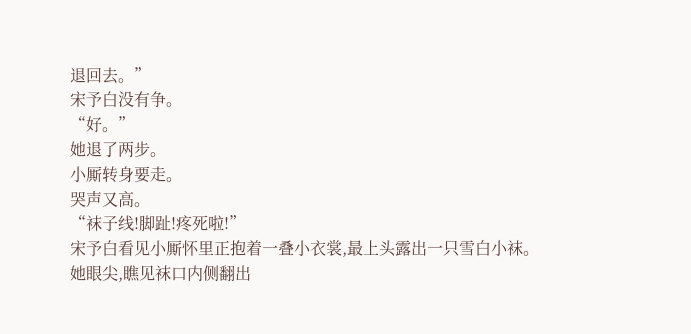退回去。”
宋予白没有争。
“好。”
她退了两步。
小厮转身要走。
哭声又高。
“袜子线!脚趾!疼死啦!”
宋予白看见小厮怀里正抱着一叠小衣裳,最上头露出一只雪白小袜。
她眼尖,瞧见袜口内侧翻出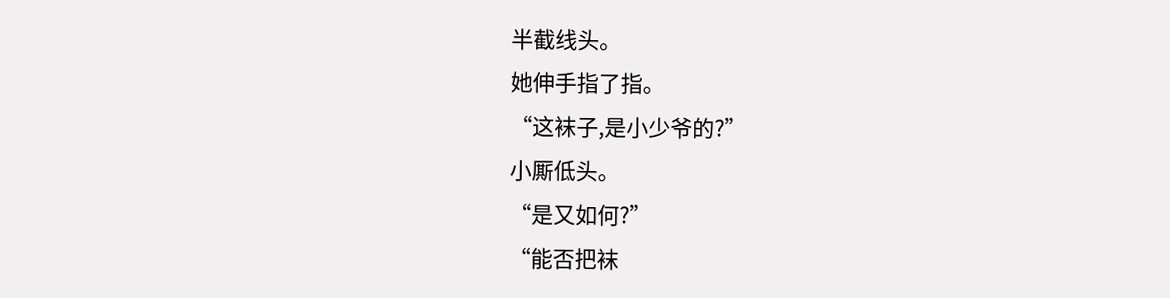半截线头。
她伸手指了指。
“这袜子,是小少爷的?”
小厮低头。
“是又如何?”
“能否把袜